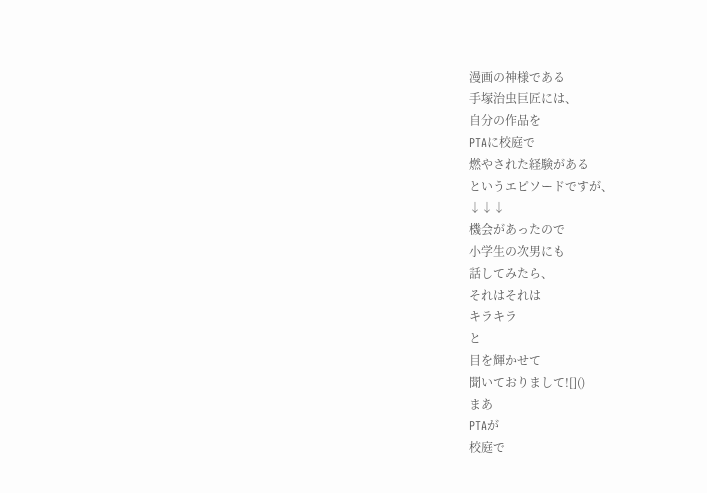漫画の神様である
手塚治虫巨匠には、
自分の作品を
PTAに校庭で
燃やされた経験がある
というエピソードですが、
↓↓↓
機会があったので
小学生の次男にも
話してみたら、
それはそれは
キラキラ
と
目を輝かせて
聞いておりまして![]()
まあ
PTAが
校庭で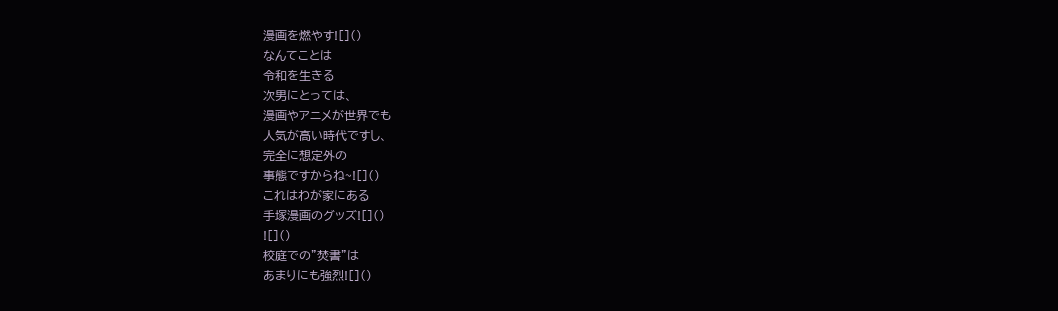漫画を燃やす![]()
なんてことは
令和を生きる
次男にとっては、
漫画やアニメが世界でも
人気が高い時代ですし、
完全に想定外の
事態ですからね~![]()
これはわが家にある
手塚漫画のグッズ![]()
![]()
校庭での”焚書”は
あまりにも強烈![]()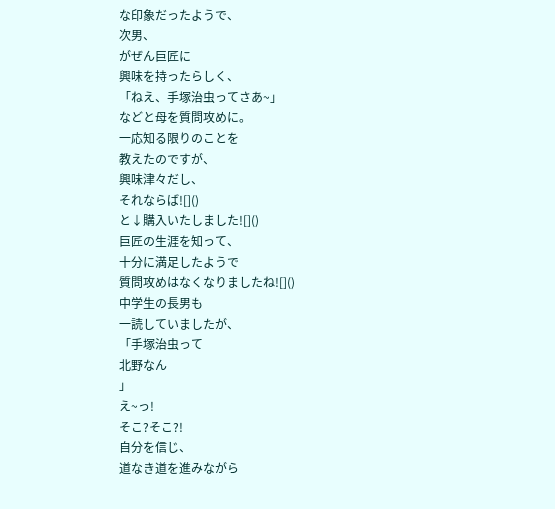な印象だったようで、
次男、
がぜん巨匠に
興味を持ったらしく、
「ねえ、手塚治虫ってさあ~」
などと母を質問攻めに。
一応知る限りのことを
教えたのですが、
興味津々だし、
それならば![]()
と↓購入いたしました![]()
巨匠の生涯を知って、
十分に満足したようで
質問攻めはなくなりましたね![]()
中学生の長男も
一読していましたが、
「手塚治虫って
北野なん
」
え~っ!
そこ?そこ?!
自分を信じ、
道なき道を進みながら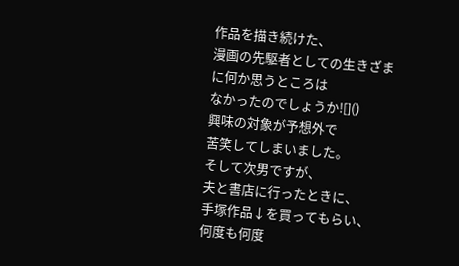作品を描き続けた、
漫画の先駆者としての生きざま
に何か思うところは
なかったのでしょうか![]()
興味の対象が予想外で
苦笑してしまいました。
そして次男ですが、
夫と書店に行ったときに、
手塚作品↓を買ってもらい、
何度も何度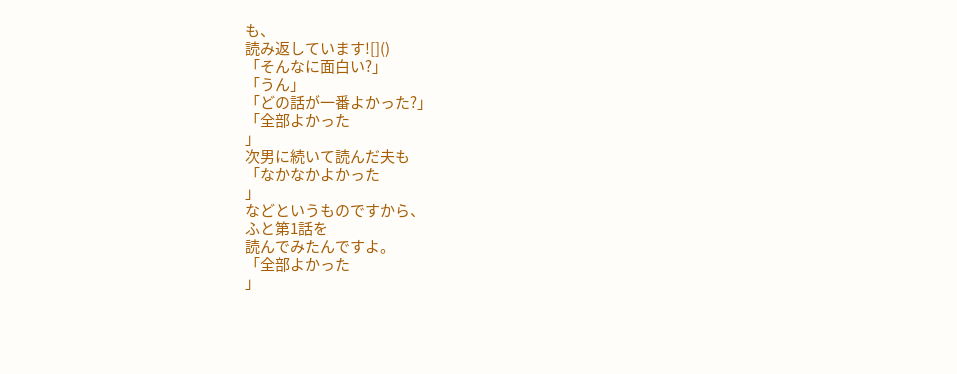も、
読み返しています![]()
「そんなに面白い?」
「うん」
「どの話が一番よかった?」
「全部よかった
」
次男に続いて読んだ夫も
「なかなかよかった
」
などというものですから、
ふと第1話を
読んでみたんですよ。
「全部よかった
」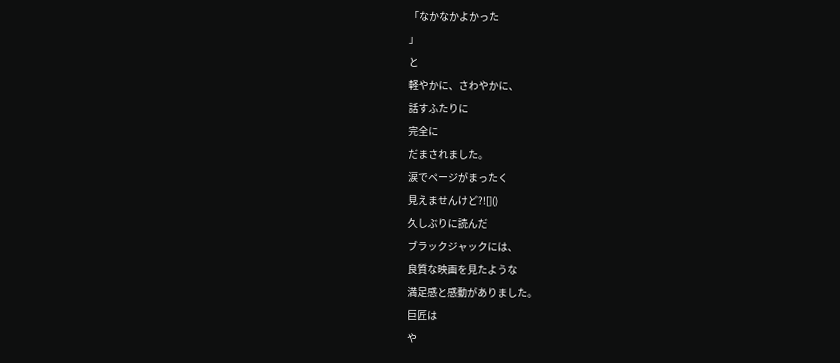「なかなかよかった
」
と
軽やかに、さわやかに、
話すふたりに
完全に
だまされました。
涙でページがまったく
見えませんけど?![]()
久しぶりに読んだ
ブラックジャックには、
良質な映画を見たような
満足感と感動がありました。
巨匠は
や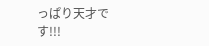っぱり天才です!!!